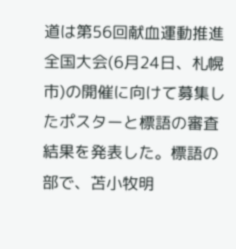道は第56回献血運動推進全国大会(6月24日、札幌市)の開催に向けて募集したポスターと標語の審査結果を発表した。標語の部で、苫小牧明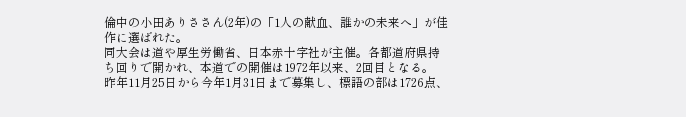倫中の小田ありささん(2年)の「1人の献血、誰かの未来へ」が佳作に選ばれた。
同大会は道や厚生労働省、日本赤十字社が主催。各都道府県持ち回りで開かれ、本道での開催は1972年以来、2回目となる。
昨年11月25日から今年1月31日まで募集し、標語の部は1726点、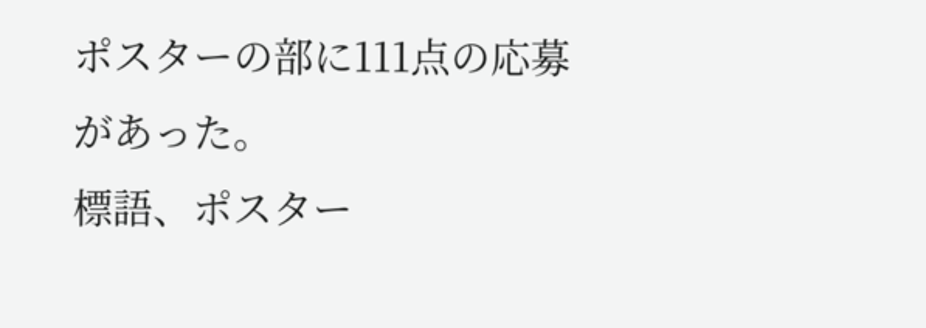ポスターの部に111点の応募があった。
標語、ポスター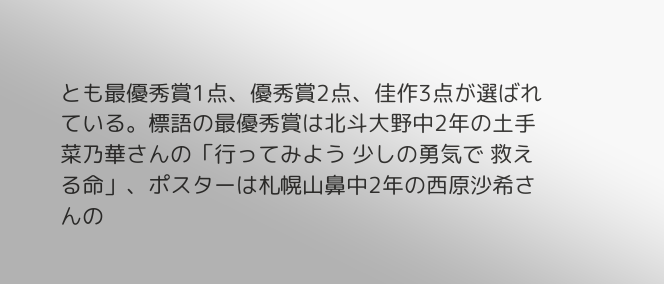とも最優秀賞1点、優秀賞2点、佳作3点が選ばれている。標語の最優秀賞は北斗大野中2年の土手菜乃華さんの「行ってみよう 少しの勇気で 救える命」、ポスターは札幌山鼻中2年の西原沙希さんの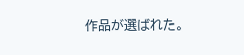作品が選ばれた。